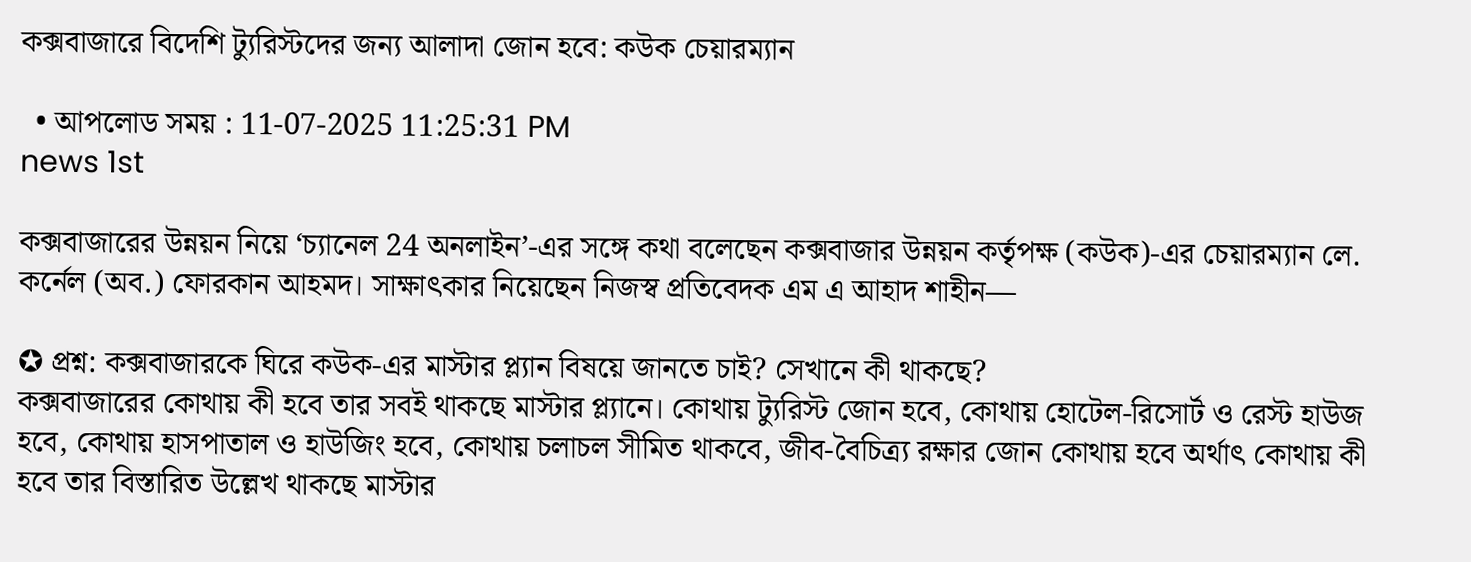কক্সবাজারে বিদেশি ট্যুরিস্টদের জন্য আলাদা জোন হবে: কউক চেয়ারম্যান

  • আপলোড সময় : 11-07-2025 11:25:31 PM
news 1st

কক্সবাজারের উন্নয়ন নিয়ে ‘চ্যানেল 24 অনলাইন’-এর সঙ্গে কথা বলেছেন কক্সবাজার উন্নয়ন কর্তৃপক্ষ (কউক)-এর চেয়ারম্যান লে. কর্নেল (অব.) ফোরকান আহমদ। সাক্ষাৎকার নিয়েছেন নিজস্ব প্রতিবেদক এম এ আহাদ শাহীন—

✪ প্রশ্ন: কক্সবাজারকে ঘিরে ক‌উক-এর মাস্টার প্ল্যান বিষয়ে জানতে চাই? সেখানে কী থাকছে?
কক্সবাজারের কোথায় কী হবে তার সবই থাকছে মাস্টার প্ল্যানে। কোথায় ট্যুরিস্ট জোন হবে, কোথায় হোটেল-রিসোর্ট ও রেস্ট হাউজ হবে, কোথায় হাসপাতাল ও হাউজিং হবে, কোথায় চলাচল সীমিত থাকবে, জীব-বৈচিত্র্য রক্ষার জোন কোথায় হবে অর্থাৎ কোথায় কী হবে তার বিস্তারিত উল্লেখ থাকছে মাস্টার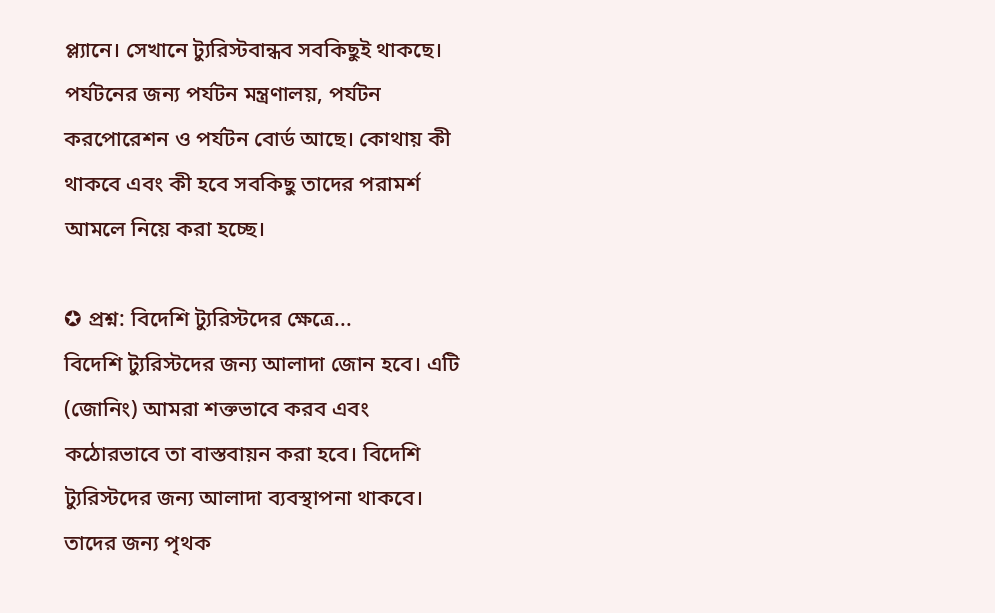প্ল্যানে। সেখানে ট্যুরিস্টবান্ধব সবকিছুই থাকছে। পর্যটনের জন্য পর্যটন মন্ত্রণালয়, পর্যটন করপোরেশন ও পর্যটন বোর্ড আছে। কোথায় কী থাকবে এবং কী হবে সবকিছু তাদের পরামর্শ আমলে নিয়ে করা হচ্ছে।

✪ প্রশ্ন: বিদেশি ট্যুরিস্টদের ক্ষেত্রে...
বিদেশি ট্যুরিস্টদের জন্য আলাদা জোন হবে। এটি (জোনিং) আমরা শক্তভাবে করব এবং কঠোরভাবে তা বাস্তবায়ন করা হবে। বিদেশি ট্যুরিস্টদের জন্য আলাদা ব্যবস্থাপনা থাকবে। তাদের জন্য পৃথক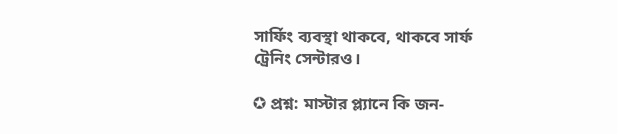সার্ফিং ব্যবস্থা থাকবে, থাকবে সার্ফ ট্রেনিং সেন্টারও।

✪ প্রশ্ন: মাস্টার প্ল্যানে কি জন-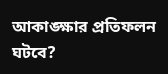আকাঙ্ক্ষার প্রতিফলন ঘটবে?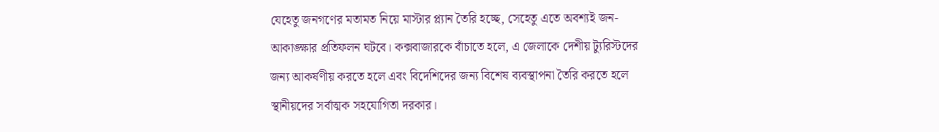যেহেতু জনগণের মতামত নিয়ে মাস্টার প্ল্যান তৈরি হচ্ছে, সেহেতু এতে অবশ্যই জন-আকাঙ্ক্ষার প্রতিফলন ঘটবে। কক্সবাজারকে বাঁচাতে হলে, এ জেলাকে দেশীয় ট্যুরিস্টদের জন্য আকর্ষণীয় করতে হলে এবং বিদেশিদের জন্য বিশেষ ব্যবস্থাপনা তৈরি করতে হলে স্থানীয়দের সর্বাত্মক সহযোগিতা দরকার।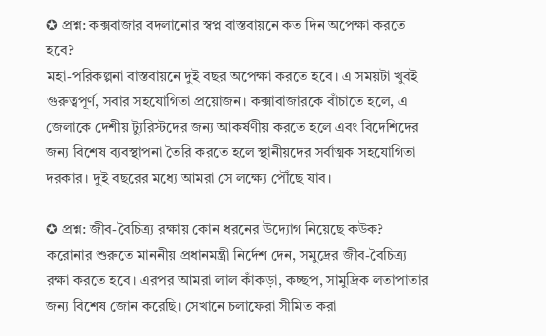✪ প্রশ্ন: কক্সবাজার বদলানোর স্বপ্ন বাস্তবায়নে কত দিন অপেক্ষা করতে হবে?
মহা-পরিকল্পনা বাস্তবায়নে দুই বছর অপেক্ষা করতে হবে। এ সময়টা খুবই গুরুত্বপূর্ণ, সবার সহযোগিতা প্রয়োজন। কক্সাবাজারকে বাঁচাতে হলে, এ জেলাকে দেশীয় ট্যুরিস্টদের জন্য আকর্ষণীয় করতে হলে এবং বিদেশিদের জন্য বিশেষ ব্যবস্থাপনা তৈরি করতে হলে স্থানীয়দের সর্বাত্মক সহযোগিতা দরকার। দুই বছরের মধ্যে আমরা সে লক্ষ্যে পৌঁছে যাব।

✪ প্রশ্ন: জীব-বৈচিত্র্য রক্ষায় কোন ধরনের উদ্যোগ নিয়েছে কউক?
করোনার শুরুতে মাননীয় প্রধানমন্ত্রী নির্দেশ দেন, সমুদ্রের জীব-বৈচিত্র্য রক্ষা করতে হবে। এরপর আমরা লাল কাঁকড়া, কচ্ছপ, সামুদ্রিক লতাপাতার জন্য বিশেষ জোন করেছি। সেখানে চলাফেরা সীমিত করা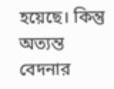হয়েছে। কিন্তু অত্যন্ত বেদনার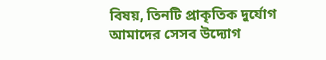বিষয়, তিনটি প্রাকৃতিক দুর্যোগ আমাদের সেসব উদ্যোগ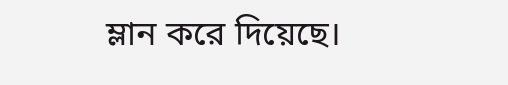ম্লান করে দিয়েছে।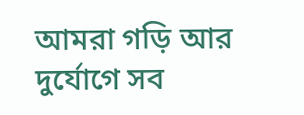আমরা গড়ি আর দুর্যোগে সব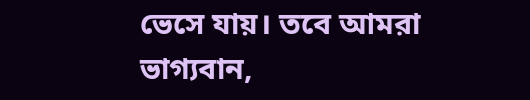ভেসে যায়। তবে আমরা ভাগ্যবান,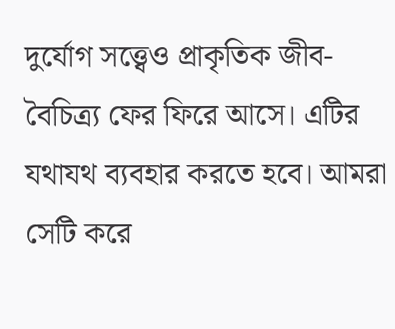দুর্যোগ সত্ত্বেও প্রাকৃতিক জীব-বৈচিত্র্য ফের ফিরে আসে। এটির যথাযথ ব্যবহার করতে হবে। আমরা সেটি করে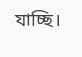যাচ্ছি।